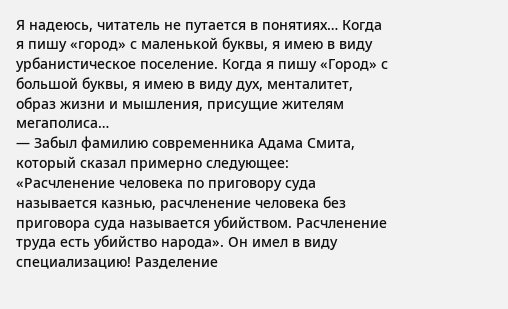Я надеюсь, читатель не путается в понятиях… Когда я пишу «город» с маленькой буквы, я имею в виду урбанистическое поселение. Когда я пишу «Город» с большой буквы, я имею в виду дух, менталитет, образ жизни и мышления, присущие жителям мегаполиса…
— Забыл фамилию современника Адама Смита, который сказал примерно следующее: «Расчленение человека по приговору суда называется казнью, расчленение человека без приговора суда называется убийством. Расчленение труда есть убийство народа». Он имел в виду специализацию! Разделение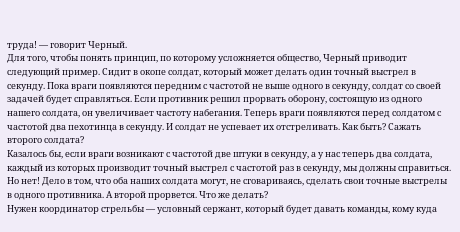труда! — говорит Черный.
Для того, чтобы понять принцип, по которому усложняется общество, Черный приводит следующий пример. Сидит в окопе солдат, который может делать один точный выстрел в секунду. Пока враги появляются передним с частотой не выше одного в секунду, солдат со своей задачей будет справляться. Если противник решил прорвать оборону, состоящую из одного нашего солдата, он увеличивает частоту набегания. Теперь враги появляются перед солдатом с частотой два пехотинца в секунду. И солдат не успевает их отстреливать. Как быть? Сажать второго солдата?
Казалось бы, если враги возникают с частотой две штуки в секунду, а у нас теперь два солдата, каждый из которых производит точный выстрел с частотой раз в секунду, мы должны справиться. Но нет! Дело в том, что оба наших солдата могут, не сговариваясь, сделать свои точные выстрелы в одного противника. А второй прорвется. Что же делать?
Нужен координатор стрельбы — условный сержант, который будет давать команды, кому куда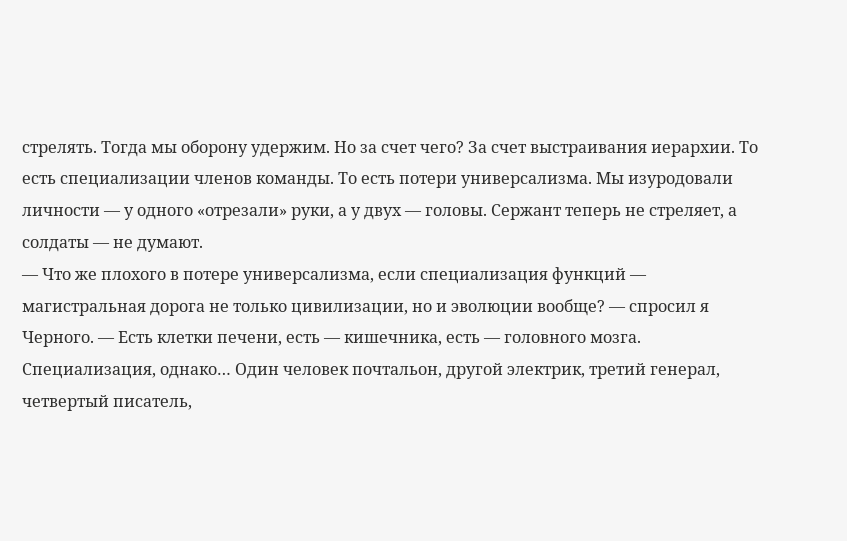стрелять. Тогда мы оборону удержим. Но за счет чего? За счет выстраивания иерархии. То есть специализации членов команды. То есть потери универсализма. Мы изуродовали личности — у одного «отрезали» руки, а у двух — головы. Сержант теперь не стреляет, а солдаты — не думают.
— Что же плохого в потере универсализма, если специализация функций — магистральная дорога не только цивилизации, но и эволюции вообще? — спросил я Черного. — Есть клетки печени, есть — кишечника, есть — головного мозга. Специализация, однако… Один человек почтальон, другой электрик, третий генерал, четвертый писатель,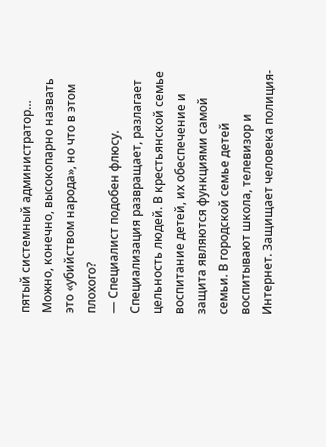пятый системный администратор… Можно, конечно, высокопарно назвать это «убийством народа», но что в этом плохого?
— Специалист подобен флюсу. Специализация развращает, разлагает цельность людей. В крестьянской семье воспитание детей, их обеспечение и защита являются функциями самой семьи. В городской семье детей воспитывают школа, телевизор и Интернет. Защищает человека полиция-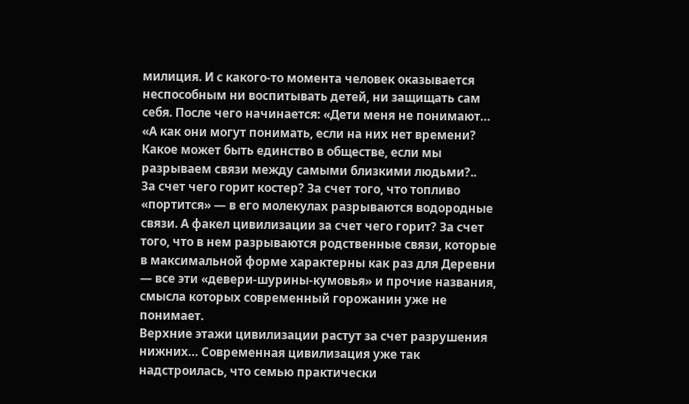милиция. И с какого-то момента человек оказывается неспособным ни воспитывать детей, ни защищать сам себя. После чего начинается: «Дети меня не понимают… «А как они могут понимать, если на них нет времени? Какое может быть единство в обществе, если мы разрываем связи между самыми близкими людьми?..
За счет чего горит костер? За счет того, что топливо «портится» — в его молекулах разрываются водородные связи. А факел цивилизации за счет чего горит? За счет того, что в нем разрываются родственные связи, которые в максимальной форме характерны как раз для Деревни — все эти «девери-шурины-кумовья» и прочие названия, смысла которых современный горожанин уже не понимает.
Верхние этажи цивилизации растут за счет разрушения нижних… Современная цивилизация уже так надстроилась, что семью практически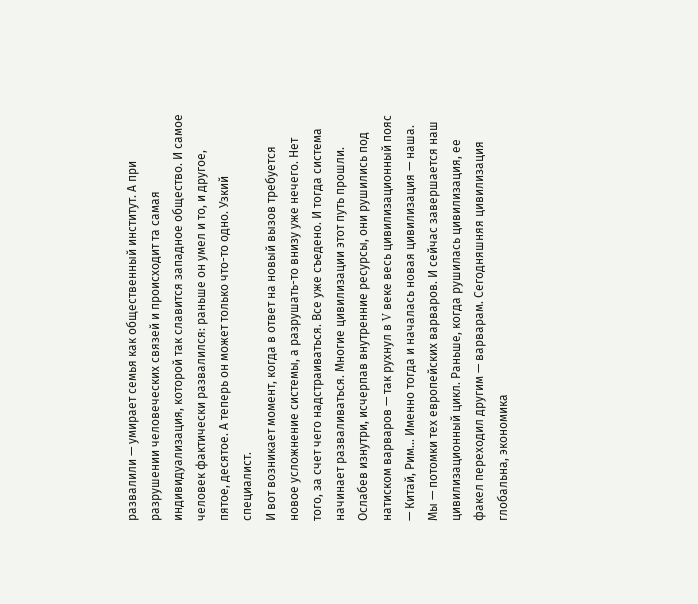развалили — умирает семья как общественный институт. А при разрушении человеческих связей и происходит та самая индивидуализация, которой так славится западное общество. И самое человек фактически развалился: раньше он умел и то, и другое, пятое, десятое. А теперь он может только что-то одно. Узкий специалист.
И вот возникает момент, когда в ответ на новый вызов требуется новое усложнение системы, а разрушать-то внизу уже нечего. Нет того, за счет чего надстраиваться. Все уже съедено. И тогда система начинает разваливаться. Многие цивилизации этот путь прошли. Ослабев изнутри, исчерпав внутренние ресурсы, они рушились под натиском варваров — так рухнул в V веке весь цивилизационный пояс — Китай, Рим… Именно тогда и началась новая цивилизация — наша. Мы — потомки тех европейских варваров. И сейчас завершается наш цивилизационный цикл. Раньше, когда рушилась цивилизация, ее факел переходил другим — варварам. Сегодняшняя цивилизация глобальна, экономика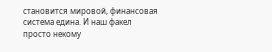становится мировой, финансовая система едина. И наш факел просто некому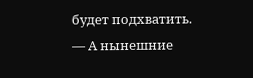будет подхватить.
— А нынешние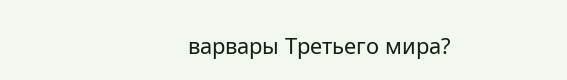варвары Третьего мира?